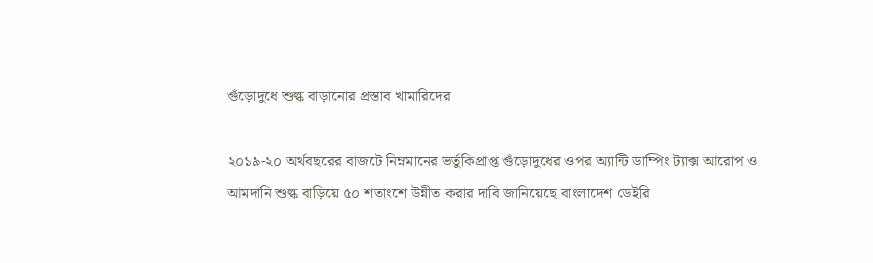গুঁড়োদুধে শুল্ক বাড়ানোর প্রস্তাব খামারিদের

২০১৯-২০ অর্থবছরের বাজটে নিম্নমানের ভর্তুকিপ্রাপ্ত গুঁড়োদুধের ওপর অ্যান্টি ডাম্পিং ট্যাক্স আরোপ ও আমদানি শুল্ক বাড়িয়ে ৫০ শতাংশে উন্নীত করার দাবি জানিয়েছে বাংলাদেশ ডেইরি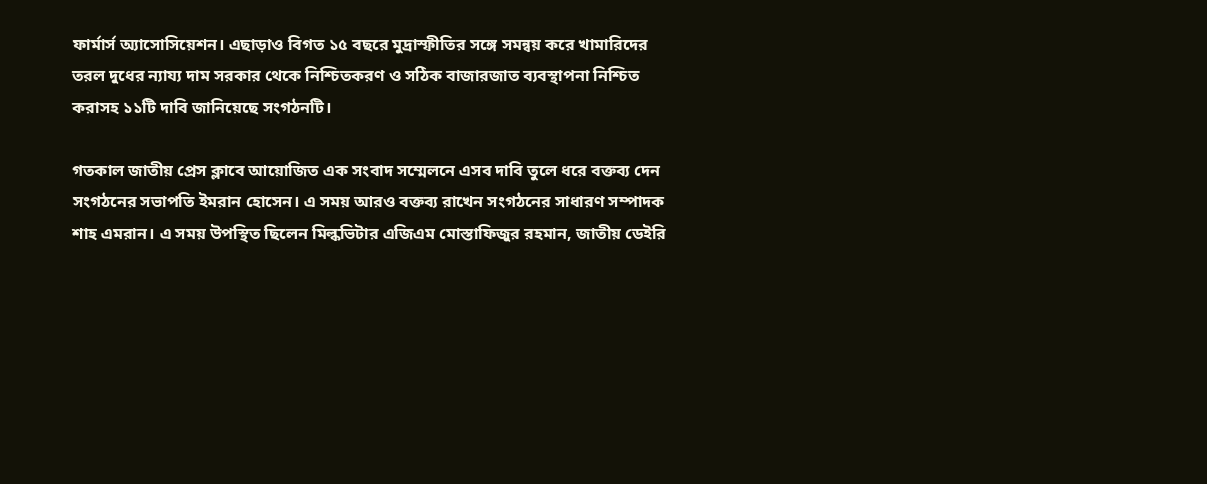ফার্মার্স অ্যাসোসিয়েশন। এছাড়াও বিগত ১৫ বছরে মুদ্রাস্ফীতির সঙ্গে সমন্বয় করে খামারিদের তরল দুধের ন্যায্য দাম সরকার থেকে নিশ্চিতকরণ ও সঠিক বাজারজাত ব্যবস্থাপনা নিশ্চিত করাসহ ১১টি দাবি জানিয়েছে সংগঠনটি।

গতকাল জাতীয় প্রেস ক্লাবে আয়োজিত এক সংবাদ সম্মেলনে এসব দাবি তুলে ধরে বক্তব্য দেন সংগঠনের সভাপতি ইমরান হোসেন। এ সময় আরও বক্তব্য রাখেন সংগঠনের সাধারণ সম্পাদক শাহ এমরান। এ সময় উপস্থিত ছিলেন মিল্কভিটার এজিএম মোস্তাফিজুর রহমান, জাতীয় ডেইরি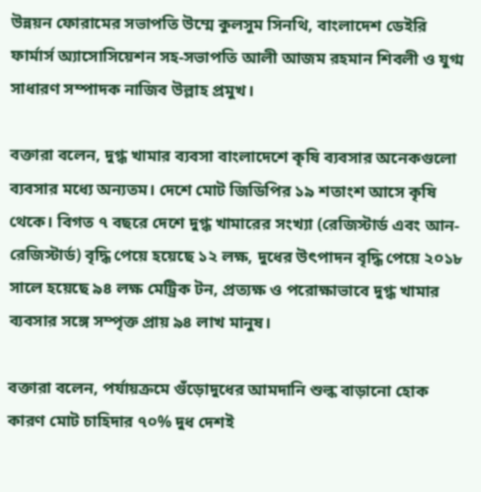উন্নয়ন ফোরামের সভাপতি উম্মে কুলসুম সিনথি, বাংলাদেশ ডেইরি ফার্মার্স অ্যাসোসিয়েশন সহ-সভাপতি আলী আজম রহমান শিবলী ও যুগ্ম সাধারণ সম্পাদক নাজিব উল্লাহ প্রমুখ।

বক্তারা বলেন, দুগ্ধ খামার ব্যবসা বাংলাদেশে কৃষি ব্যবসার অনেকগুলো ব্যবসার মধ্যে অন্যতম। দেশে মোট জিডিপির ১৯ শতাংশ আসে কৃষি থেকে। বিগত ৭ বছরে দেশে দুগ্ধ খামারের সংখ্যা (রেজিস্টার্ড এবং আন-রেজিস্টার্ড) বৃদ্ধি পেয়ে হয়েছে ১২ লক্ষ, দুধের উৎপাদন বৃদ্ধি পেয়ে ২০১৮ সালে হয়েছে ৯৪ লক্ষ মেট্রিক টন, প্রত্যক্ষ ও পরোক্ষাভাবে দুগ্ধ খামার ব্যবসার সঙ্গে সম্পৃক্ত প্রায় ৯৪ লাখ মানুষ।

বক্তারা বলেন, পর্যায়ক্রমে গুঁড়োদুধের আমদানি শুল্ক বাড়ানো হোক কারণ মোট চাহিদার ৭০% দুধ দেশই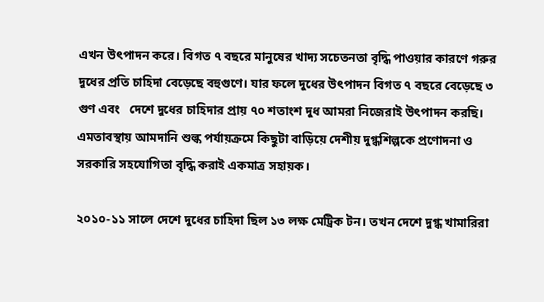এখন উৎপাদন করে। বিগত ৭ বছরে মানুষের খাদ্য সচেতনতা বৃদ্ধি পাওয়ার কারণে গরুর দুধের প্রতি চাহিদা বেড়েছে বহুগুণে। যার ফলে দুধের উৎপাদন বিগত ৭ বছরে বেড়েছে ৩ গুণ এবং   দেশে দুধের চাহিদার প্রায় ৭০ শতাংশ দুধ আমরা নিজেরাই উৎপাদন করছি। এমতাবস্থায় আমদানি শুল্ক পর্যায়ক্রমে কিছুটা বাড়িয়ে দেশীয় দুগ্ধশিল্পকে প্রণোদনা ও সরকারি সহযোগিতা বৃদ্ধি করাই একমাত্র সহায়ক।

২০১০-১১ সালে দেশে দুধের চাহিদা ছিল ১৩ লক্ষ মেট্রিক টন। তখন দেশে দুগ্ধ খামারিরা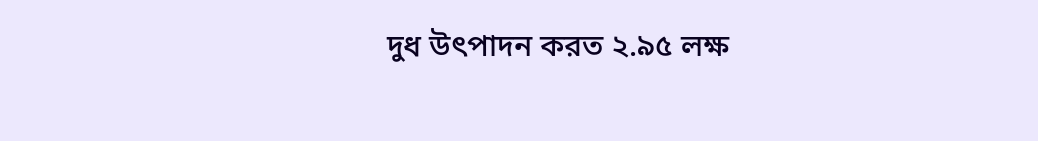দুধ উৎপাদন করত ২.৯৫ লক্ষ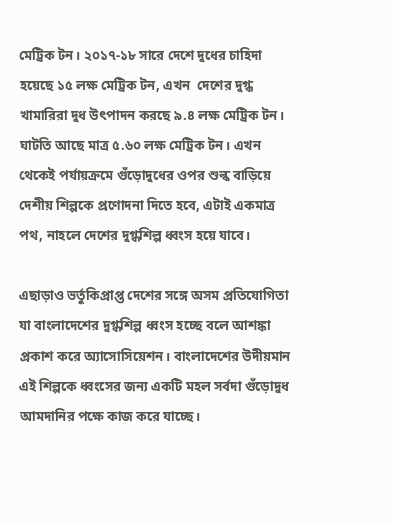মেট্রিক টন। ২০১৭-১৮ সারে দেশে দুধের চাহিদা হয়েছে ১৫ লক্ষ মেট্রিক টন, এখন  দেশের দুগ্ধ খামারিরা দুধ উৎপাদন করছে ৯.৪ লক্ষ মেট্রিক টন। ঘাটতি আছে মাত্র ৫.৬০ লক্ষ মেট্রিক টন। এখন থেকেই পর্যায়ক্রমে গুঁড়োদুধের ওপর শুল্ক বাড়িয়ে দেশীয় শিল্পকে প্রণোদনা দিতে হবে, এটাই একমাত্র পথ, নাহলে দেশের দুগ্ধশিল্প ধ্বংস হয়ে যাবে।

এছাড়াও ভর্তুকিপ্রাপ্ত দেশের সঙ্গে অসম প্রতিযোগিতা যা বাংলাদেশের দুগ্ধশিল্প ধ্বংস হচ্ছে বলে আশঙ্কা প্রকাশ করে অ্যাসোসিয়েশন। বাংলাদেশের উদীয়মান এই শিল্পকে ধ্বংসের জন্য একটি মহল সর্বদা গুঁড়োদুধ আমদানির পক্ষে কাজ করে যাচ্ছে।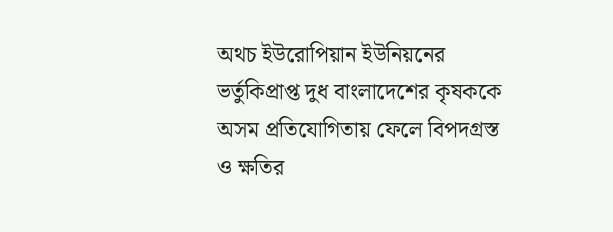অথচ ইউরোপিয়ান ইউনিয়নের ভর্তুকিপ্রাপ্ত দুধ বাংলাদেশের কৃষককে অসম প্রতিযোগিতায় ফেলে বিপদগ্রস্ত ও ক্ষতির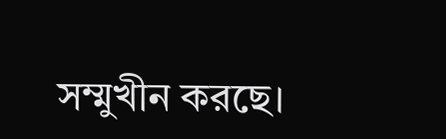সম্মুখীন করছে।